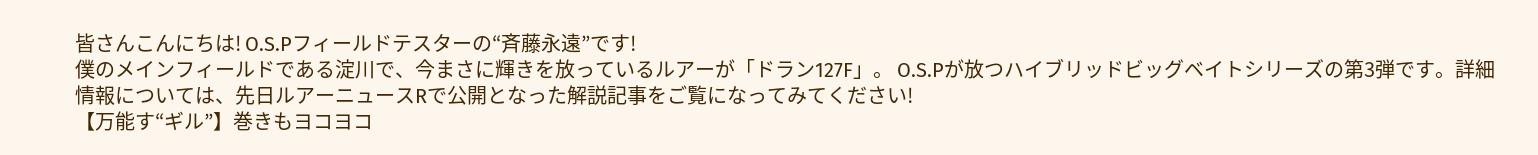皆さんこんにちは! O.S.Pフィールドテスターの“斉藤永遠”です!
僕のメインフィールドである淀川で、今まさに輝きを放っているルアーが「ドラン127F」。 O.S.Pが放つハイブリッドビッグベイトシリーズの第3弾です。詳細情報については、先日ルアーニュースRで公開となった解説記事をご覧になってみてください!
【万能す“ギル”】巻きもヨコヨコ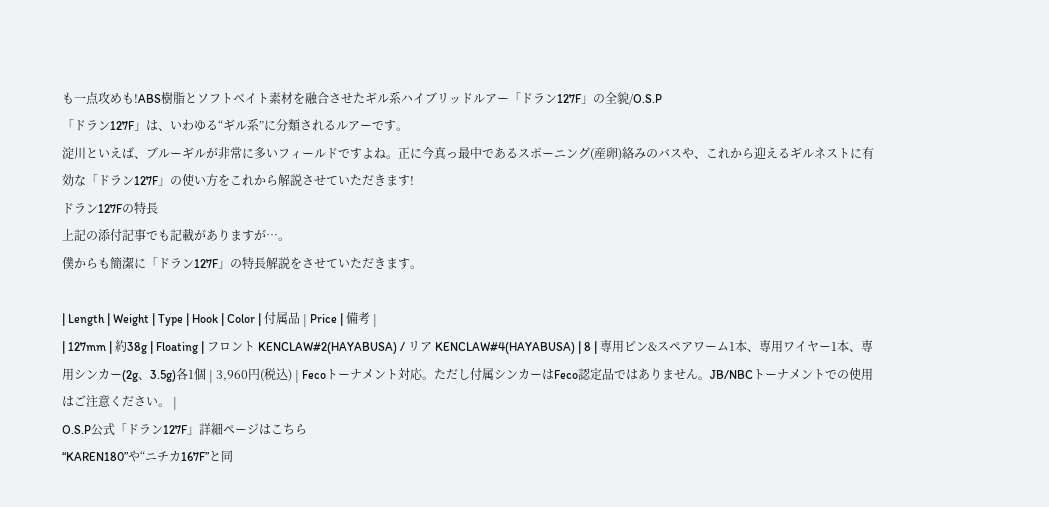も一点攻めも!ABS樹脂とソフトベイト素材を融合させたギル系ハイブリッドルアー「ドラン127F」の全貌/O.S.P
「ドラン127F」は、いわゆる“ギル系”に分類されるルアーです。
淀川といえば、ブルーギルが非常に多いフィールドですよね。正に今真っ最中であるスポーニング(産卵)絡みのバスや、これから迎えるギルネストに有効な「ドラン127F」の使い方をこれから解説させていただきます!
ドラン127Fの特長
上記の添付記事でも記載がありますが…。
僕からも簡潔に「ドラン127F」の特長解説をさせていただきます。

| Length | Weight | Type | Hook | Color | 付属品 | Price | 備考 |
| 127mm | 約38g | Floating | フロント KENCLAW#2(HAYABUSA) / リア KENCLAW#4(HAYABUSA) | 8 | 専用ピン&スペアワーム1本、専用ワイヤー1本、専用シンカー(2g、3.5g)各1個 | 3,960円(税込) | Fecoトーナメント対応。ただし付属シンカーはFeco認定品ではありません。JB/NBCトーナメントでの使用はご注意ください。 |
O.S.P公式「ドラン127F」詳細ページはこちら
“KAREN180”や“ニチカ167F”と同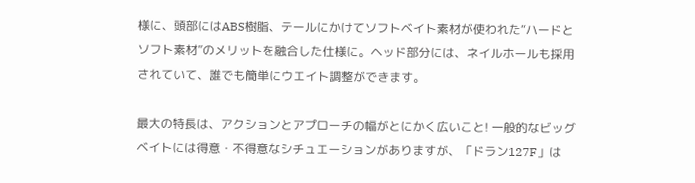様に、頭部にはABS樹脂、テールにかけてソフトベイト素材が使われた“ハードとソフト素材”のメリットを融合した仕様に。ヘッド部分には、ネイルホールも採用されていて、誰でも簡単にウエイト調整ができます。

最大の特長は、アクションとアプローチの幅がとにかく広いこと! 一般的なビッグベイトには得意・不得意なシチュエーションがありますが、「ドラン127F」は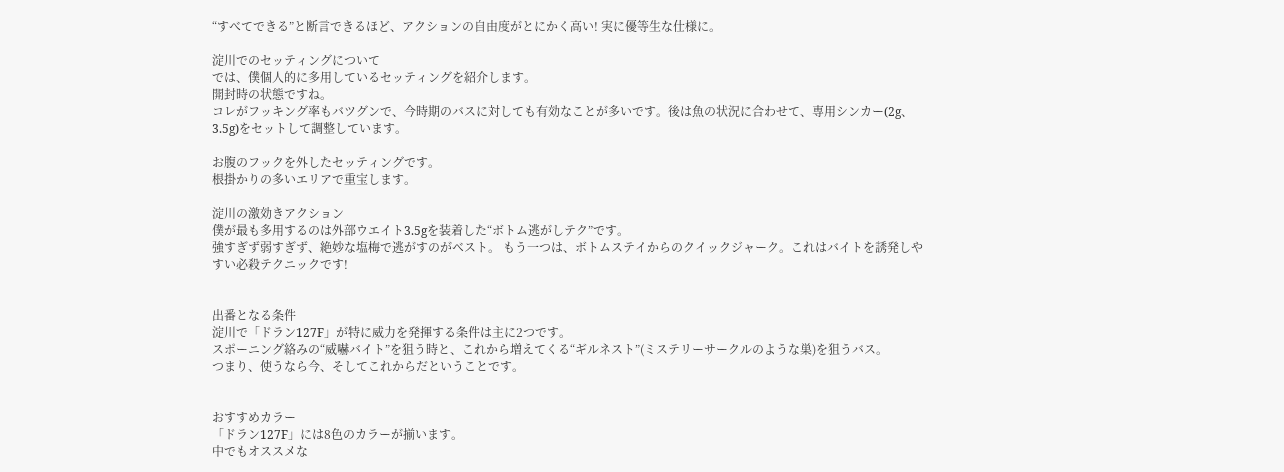“すべてできる”と断言できるほど、アクションの自由度がとにかく高い! 実に優等生な仕様に。

淀川でのセッティングについて
では、僕個人的に多用しているセッティングを紹介します。
開封時の状態ですね。
コレがフッキング率もバツグンで、今時期のバスに対しても有効なことが多いです。後は魚の状況に合わせて、専用シンカー(2g、3.5g)をセットして調整しています。

お腹のフックを外したセッティングです。
根掛かりの多いエリアで重宝します。

淀川の激効きアクション
僕が最も多用するのは外部ウエイト3.5gを装着した“ボトム逃がしテク”です。
強すぎず弱すぎず、絶妙な塩梅で逃がすのがベスト。 もう一つは、ボトムステイからのクイックジャーク。これはバイトを誘発しやすい必殺テクニックです!


出番となる条件
淀川で「ドラン127F」が特に威力を発揮する条件は主に2つです。
スポーニング絡みの“威嚇バイト”を狙う時と、これから増えてくる“ギルネスト”(ミステリーサークルのような巣)を狙うバス。
つまり、使うなら今、そしてこれからだということです。


おすすめカラー
「ドラン127F」には8色のカラーが揃います。
中でもオススメな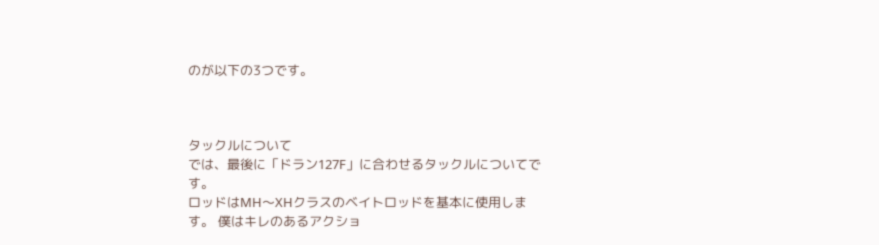のが以下の3つです。



タックルについて
では、最後に「ドラン127F」に合わせるタックルについてです。
ロッドはMH〜XHクラスのベイトロッドを基本に使用します。 僕はキレのあるアクショ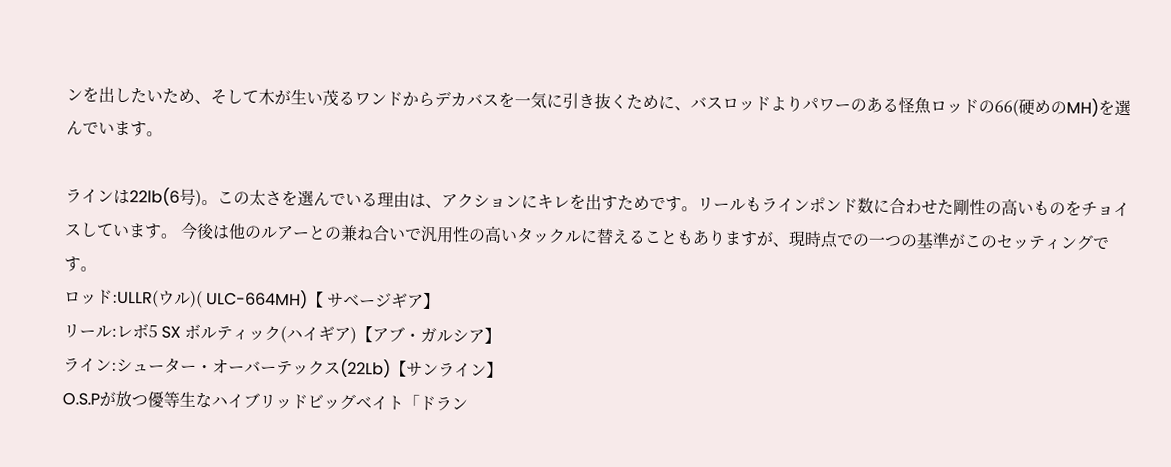ンを出したいため、そして木が生い茂るワンドからデカバスを一気に引き抜くために、バスロッドよりパワーのある怪魚ロッドの66(硬めのMH)を選んでいます。

ラインは22lb(6号)。この太さを選んでいる理由は、アクションにキレを出すためです。リールもラインポンド数に合わせた剛性の高いものをチョイスしています。 今後は他のルアーとの兼ね合いで汎用性の高いタックルに替えることもありますが、現時点での一つの基準がこのセッティングです。
ロッド:ULLR(ウル)( ULC-664MH)【 サベージギア】
リール:レボ5 SX ボルティック(ハイギア)【アブ・ガルシア】
ライン:シューター・オーバーテックス(22Lb)【サンライン】
O.S.Pが放つ優等生なハイブリッドビッグベイト「ドラン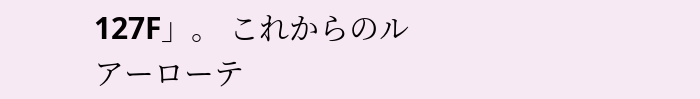127F」。 これからのルアーローテ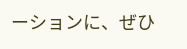ーションに、ぜひ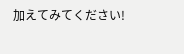加えてみてください!